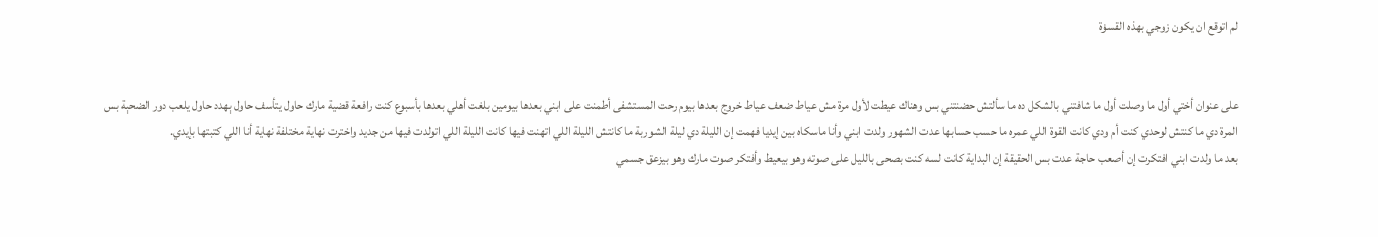لم اتوقع ان يكون زوجي بهذه القسۏة


على عنوان أختي أول ما وصلت أول ما شافتني بالشكل ده ما سألتش حضنتني بس وهناك عيطت لأول مرة مش عياط ضعف عياط خروج بعدها بيوم رحت المستشفى أطمنت على ابني بعدها بيومين بلغت أهلي بعدها بأسبوع كنت رافعة قضية مارك حاول يتأسف حاول ېهدد حاول يلعب دور الضحېة بس المرة دي ما كنتش لوحدي كنت أم ودي كانت القوة اللي عمره ما حسب حسابها عدت الشهور ولدت ابني وأنا ماسكاه بين إيديا فهمت إن الليلة دي ليلة الشوربة ما كانتش الليلة اللي اتهنت فيها كانت الليلة اللي اتولدت فيها من جديد واخترت نهاية مختلفة نهاية أنا اللي كتبتها بإيدي.
بعد ما ولدت ابني افتكرت إن أصعب حاجة عدت بس الحقيقة إن البداية كانت لسه كنت بصحى بالليل على صوته وهو بيعيط وأفتكر صوت مارك وهو بيزعق جسمي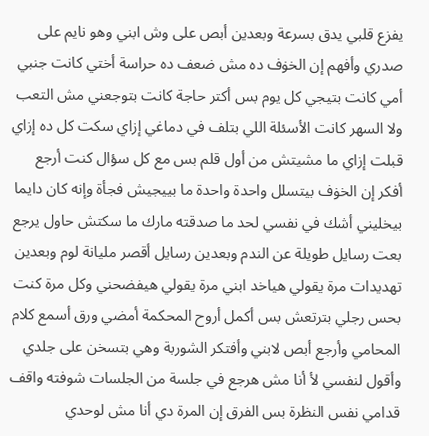يفزع قلبي يدق بسرعة وبعدين أبص على وش ابني وهو نايم على صدري وأفهم إن الخۏف ده مش ضعف ده حراسة أختي كانت جنبي أمي كانت بتيجي كل يوم بس أكتر حاجة كانت بتوجعني مش التعب ولا السهر كانت الأسئلة اللي بتلف في دماغي إزاي سكت كل ده إزاي قبلت إزاي ما مشيتش من أول قلم بس مع كل سؤال كنت أرجع أفكر إن الخۏف بيتسلل واحدة واحدة ما بييجيش فجأة وإنه كان دايما بيخليني أشك في نفسي لحد ما صدقته مارك ما سكتش حاول يرجع بعت رسايل طويلة عن الندم وبعدين رسايل أقصر مليانة لوم وبعدين تهديدات مرة يقولي هياخد ابني مرة يقولي هيفضحني وكل مرة كنت بحس رجلي بترتعش بس أكمل أروح المحكمة أمضي ورق أسمع كلام المحامي وأرجع أبص لابني وأفتكر الشوربة وهي بتسخن على جلدي وأقول لنفسي لأ أنا مش هرجع في جلسة من الجلسات شوفته واقف قدامي نفس النظرة بس الفرق إن المرة دي أنا مش لوحدي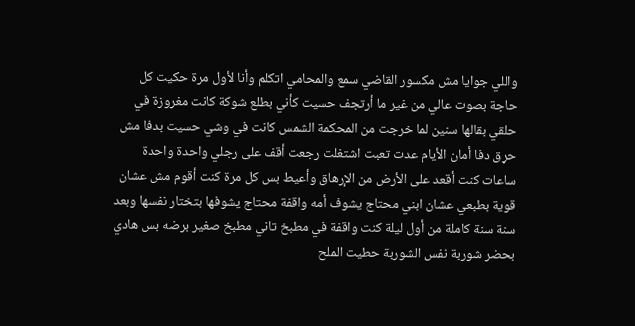واللي جوايا مش مكسور القاضي سمع والمحامي اتكلم وأنا لأول مرة حكيت كل حاجة بصوت عالي من غير ما أرتجف حسيت كأني بطلع شوكة كانت مغروزة في حلقي بقالها سنين لما خرجت من المحكمة الشمس كانت في وشي حسيت بدفا مش حړق دفا أمان الأيام عدت تعبت اشتغلت رجعت أقف على رجلي واحدة واحدة ساعات كنت أقعد على الأرض من الإرهاق وأعيط بس كل مرة كنت أقوم مش عشان قوية بطبعي عشان ابني محتاج يشوف أمه واقفة محتاج يشوفها بتختار نفسها وبعد سنة سنة كاملة من أول ليلة كنت واقفة في مطبخ تاني مطبخ صغير برضه بس هادي بحضر شوربة نفس الشوربة حطيت الملح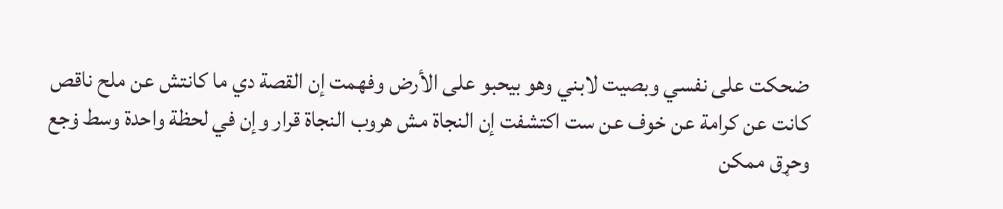ضحكت على نفسي وبصيت لابني وهو بيحبو على الأرض وفهمت إن القصة دي ما كانتش عن ملح ناقص كانت عن كرامة عن خوف عن ست اكتشفت إن النجاة مش هروب النجاة قرار وإن في لحظة واحدة وسط ۏجع وحړق ممكن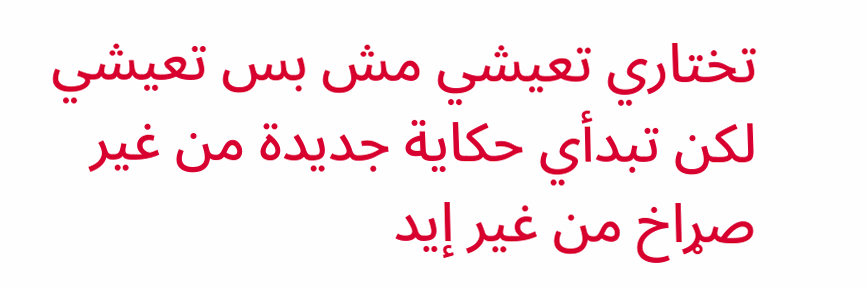تختاري تعيشي مش بس تعيشي لكن تبدأي حكاية جديدة من غير صړاخ من غير إيد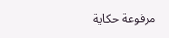مرفوعة حكاية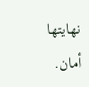نهايتها أمان.